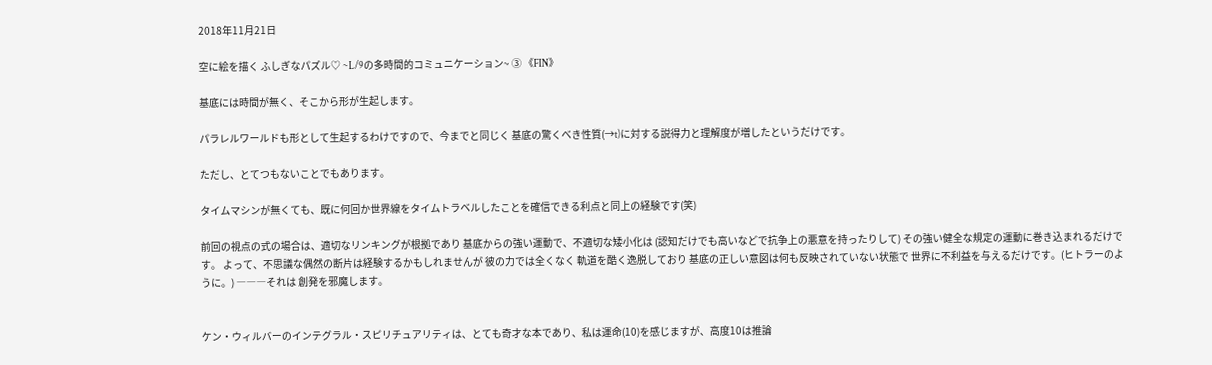2018年11月21日

空に絵を描く ふしぎなパズル♡ ~L/9の多時間的コミュニケーション~ ③ 《FIN》

基底には時間が無く、そこから形が生起します。

パラレルワールドも形として生起するわけですので、今までと同じく 基底の驚くべき性質(→t)に対する説得力と理解度が増したというだけです。

ただし、とてつもないことでもあります。

タイムマシンが無くても、既に何回か世界線をタイムトラベルしたことを確信できる利点と同上の経験です(笑)

前回の視点の式の場合は、適切なリンキングが根拠であり 基底からの強い運動で、不適切な矮小化は (認知だけでも高いなどで抗争上の悪意を持ったりして) その強い健全な規定の運動に巻き込まれるだけです。 よって、不思議な偶然の断片は経験するかもしれませんが 彼の力では全くなく 軌道を酷く逸脱しており 基底の正しい意図は何も反映されていない状態で 世界に不利益を与えるだけです。(ヒトラーのように。) ―――それは 創発を邪魔します。


ケン・ウィルバーのインテグラル・スピリチュアリティは、とても奇才な本であり、私は運命(10)を感じますが、高度10は推論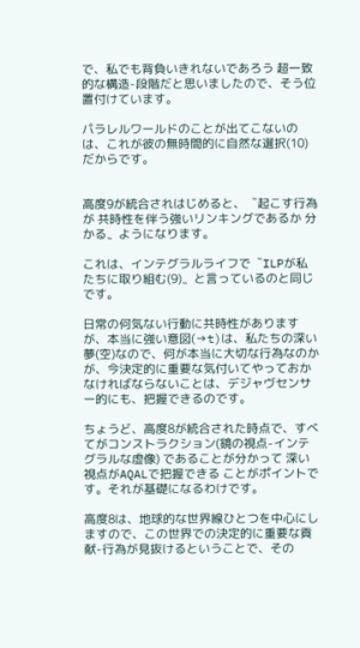で、私でも背負いきれないであろう 超一致的な構造-段階だと思いましたので、そう位置付けています。

パラレルワールドのことが出てこないのは、これが彼の無時間的に自然な選択(10)だからです。


高度9が統合されはじめると、〝起こす行為が 共時性を伴う強いリンキングであるか 分かる〟ようになります。

これは、インテグラルライフで〝ILPが私たちに取り組む(9)〟と言っているのと同じです。

日常の何気ない行動に共時性がありますが、本当に強い意図(→t)は、私たちの深い夢(空)なので、何が本当に大切な行為なのかが、今決定的に重要な気付いてやっておかなければならないことは、デジャヴセンサー的にも、把握できるのです。

ちょうど、高度8が統合された時点で、すべてがコンストラクション(鏡の視点-インテグラルな虚像) であることが分かって 深い視点がAQALで把握できる ことがポイントです。それが基礎になるわけです。

高度8は、地球的な世界線ひとつを中心にしますので、この世界での決定的に重要な貢献-行為が見抜けるということで、その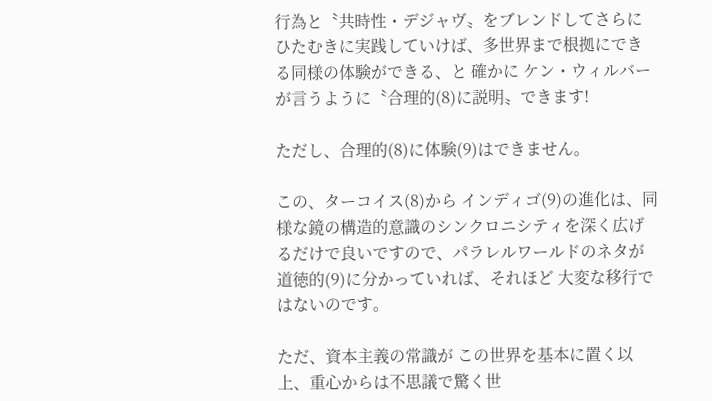行為と〝共時性・デジャヴ〟をブレンドしてさらにひたむきに実践していけば、多世界まで根拠にできる同様の体験ができる、と 確かに ケン・ウィルバーが言うように〝合理的(8)に説明〟できます!

ただし、合理的(8)に体験(9)はできません。

この、ターコイス(8)から インディゴ(9)の進化は、同様な鏡の構造的意識のシンクロニシティを深く広げるだけで良いですので、パラレルワールドのネタが道徳的(9)に分かっていれば、それほど 大変な移行ではないのです。

ただ、資本主義の常識が この世界を基本に置く以上、重心からは不思議で驚く世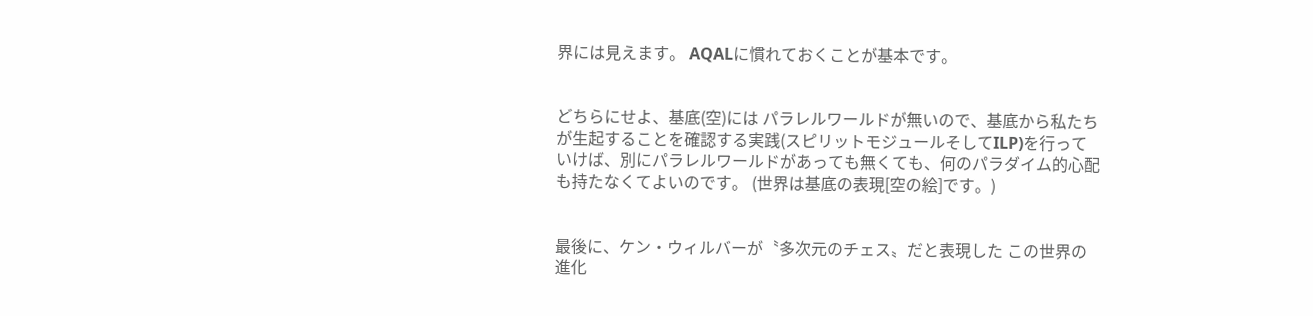界には見えます。 AQALに慣れておくことが基本です。


どちらにせよ、基底(空)には パラレルワールドが無いので、基底から私たちが生起することを確認する実践(スピリットモジュールそしてILP)を行っていけば、別にパラレルワールドがあっても無くても、何のパラダイム的心配も持たなくてよいのです。 (世界は基底の表現[空の絵]です。)


最後に、ケン・ウィルバーが〝多次元のチェス〟だと表現した この世界の進化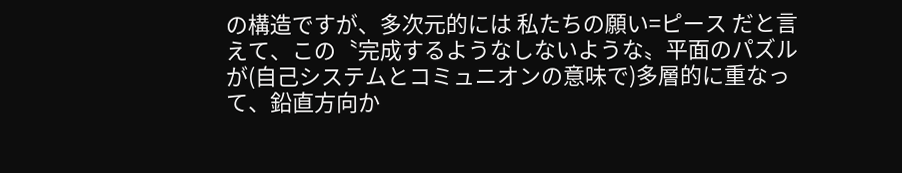の構造ですが、多次元的には 私たちの願い=ピース だと言えて、この〝完成するようなしないような〟平面のパズルが(自己システムとコミュニオンの意味で)多層的に重なって、鉛直方向か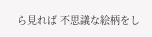ら見れば 不思議な絵柄をし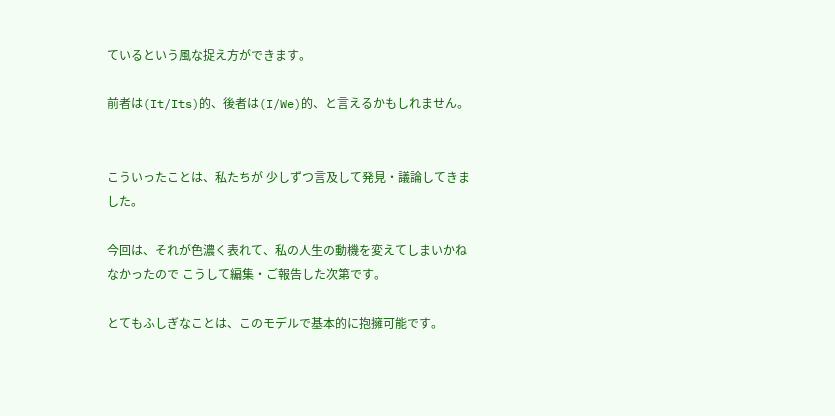ているという風な捉え方ができます。

前者は(It/Its)的、後者は(I/We)的、と言えるかもしれません。


こういったことは、私たちが 少しずつ言及して発見・議論してきました。

今回は、それが色濃く表れて、私の人生の動機を変えてしまいかねなかったので こうして編集・ご報告した次第です。

とてもふしぎなことは、このモデルで基本的に抱擁可能です。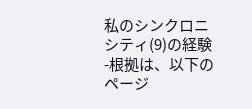私のシンクロニシティ(9)の経験-根拠は、以下のページ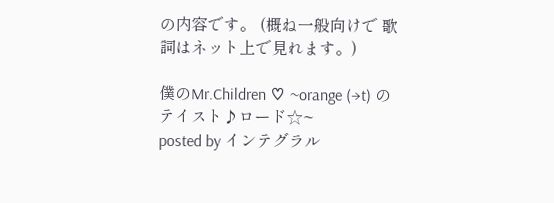の内容です。 (概ね一般向けで 歌詞はネット上で見れます。)

僕のMr.Children ♡ ~orange (→t) の テイスト♪ロード☆~
posted by インテグラル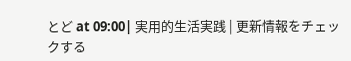とど at 09:00| 実用的生活実践 | 更新情報をチェックする